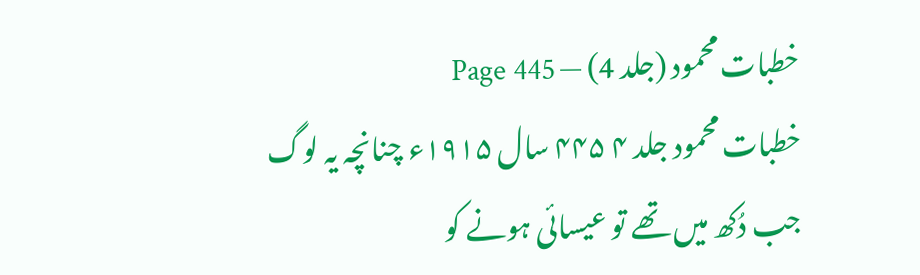خطبات محمود (جلد 4) — Page 445
خطبات محمود جلد ۴ ۴۴۵ سال ۱۹۱۵ء چنانچہ یہ لوگ جب دُکھ میں تھے تو عیسائی ہونے کو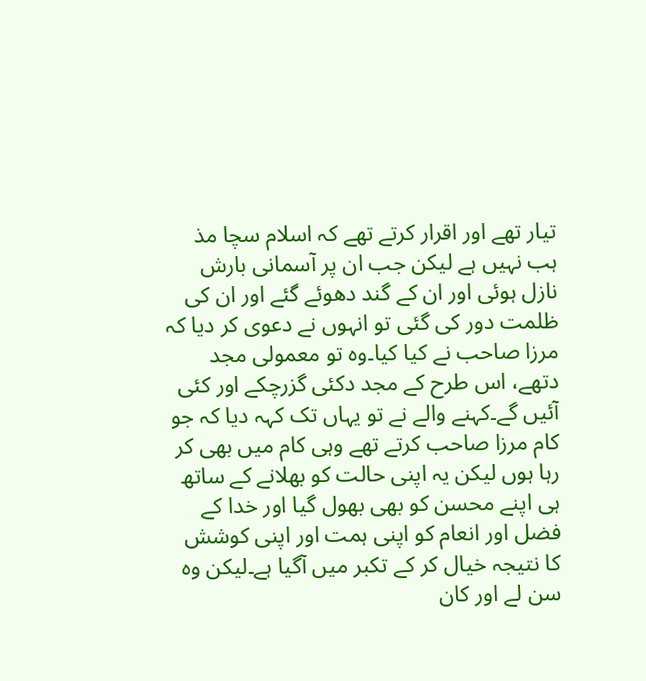تیار تھے اور اقرار کرتے تھے کہ اسلام سچا مذ ہب نہیں ہے لیکن جب ان پر آسمانی بارش نازل ہوئی اور ان کے گند دھوئے گئے اور ان کی ظلمت دور کی گئی تو انہوں نے دعوی کر دیا کہ مرزا صاحب نے کیا کیا۔وہ تو معمولی مجد دتھے، اس طرح کے مجد دکئی گزرچکے اور کئی آئیں گے۔کہنے والے نے تو یہاں تک کہہ دیا کہ جو کام مرزا صاحب کرتے تھے وہی کام میں بھی کر رہا ہوں لیکن یہ اپنی حالت کو بھلانے کے ساتھ ہی اپنے محسن کو بھی بھول گیا اور خدا کے فضل اور انعام کو اپنی ہمت اور اپنی کوشش کا نتیجہ خیال کر کے تکبر میں آگیا ہے۔لیکن وہ سن لے اور کان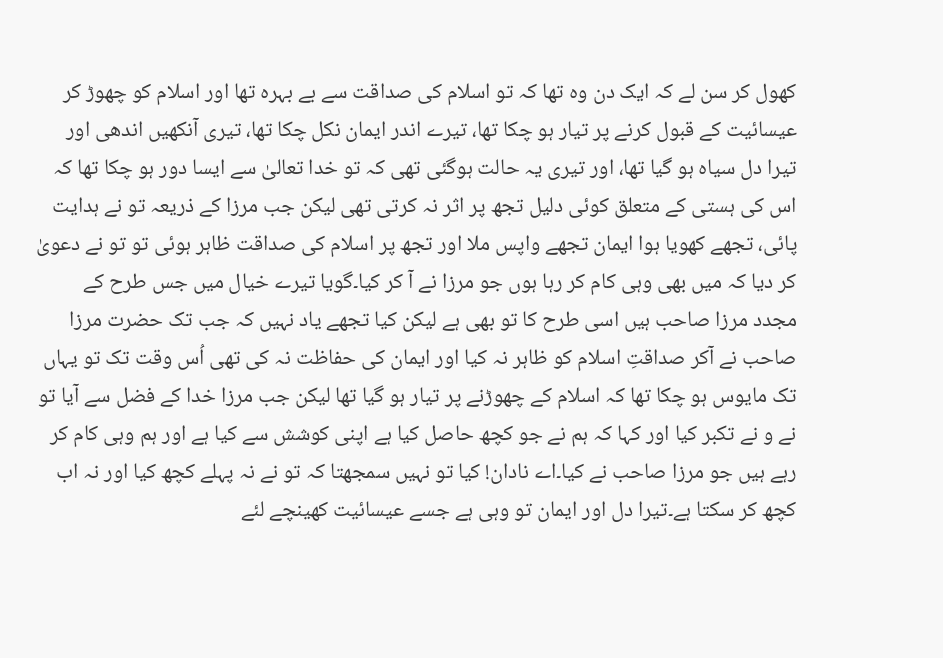کھول کر سن لے کہ ایک دن وہ تھا کہ تو اسلام کی صداقت سے بے بہرہ تھا اور اسلام کو چھوڑ کر عیسائیت کے قبول کرنے پر تیار ہو چکا تھا، تیرے اندر ایمان نکل چکا تھا، تیری آنکھیں اندھی اور تیرا دل سیاہ ہو گیا تھا، اور تیری یہ حالت ہوگئی تھی کہ تو خدا تعالیٰ سے ایسا دور ہو چکا تھا کہ اس کی ہستی کے متعلق کوئی دلیل تجھ پر اثر نہ کرتی تھی لیکن جب مرزا کے ذریعہ تو نے ہدایت پائی، تجھے کھویا ہوا ایمان تجھے واپس ملا اور تجھ پر اسلام کی صداقت ظاہر ہوئی تو تو نے دعویٰ کر دیا کہ میں بھی وہی کام کر رہا ہوں جو مرزا نے آ کر کیا۔گویا تیرے خیال میں جس طرح کے مجدد مرزا صاحب ہیں اسی طرح کا تو بھی ہے لیکن کیا تجھے یاد نہیں کہ جب تک حضرت مرزا صاحب نے آکر صداقتِ اسلام کو ظاہر نہ کیا اور ایمان کی حفاظت نہ کی تھی اُس وقت تک تو یہاں تک مایوس ہو چکا تھا کہ اسلام کے چھوڑنے پر تیار ہو گیا تھا لیکن جب مرزا خدا کے فضل سے آیا تو نے و نے تکبر کیا اور کہا کہ ہم نے جو کچھ حاصل کیا ہے اپنی کوشش سے کیا ہے اور ہم وہی کام کر رہے ہیں جو مرزا صاحب نے کیا۔اے نادان! کیا تو نہیں سمجھتا کہ تو نے نہ پہلے کچھ کیا اور نہ اب کچھ کر سکتا ہے۔تیرا دل اور ایمان تو وہی ہے جسے عیسائیت کھینچے لئے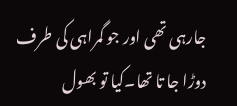جارہی تھی اور جو گمراہی کی طرف دوڑا جا تا تھا۔کیا تو بھول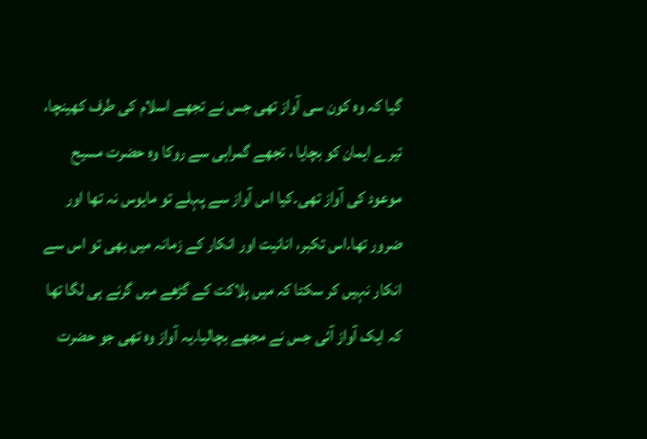گیا کہ وہ کون سی آواز تھی جس نے تجھے اسلام کی طرف کھینچا، تیرے ایمان کو بچایا ، تجھے گمراہی سے روکا وہ حضرت مسیح موعود کی آواز تھی۔کیا اس آواز سے پہلے تو مایوس نہ تھا اور ضرور تھا۔اس تکبر، انانیت اور انکار کے زمانہ میں بھی تو اس سے انکار نہیں کر سکتا کہ میں ہلاکت کے گڑھے میں گرنے ہی لگا تھا کہ ایک آواز آئی جس نے مجھے بچالیا۔یہ آواز وہ تھی جو حضرت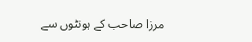مرزا صاحب کے ہونٹوں سے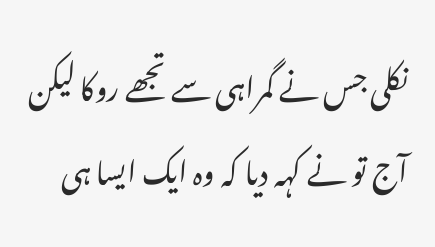نکلی جس نے گمراہی سے تجھے روکا لیکن آج تو نے کہہ دیا کہ وہ ایک ایسا ہی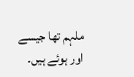ملہم تھا جیسے اور ہوئے ہیں۔